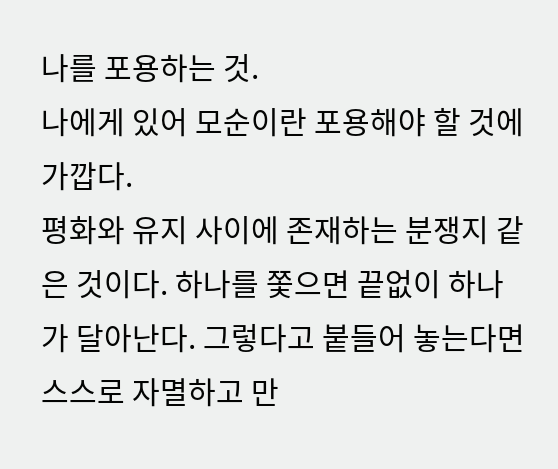나를 포용하는 것.
나에게 있어 모순이란 포용해야 할 것에 가깝다.
평화와 유지 사이에 존재하는 분쟁지 같은 것이다. 하나를 쫓으면 끝없이 하나가 달아난다. 그렇다고 붙들어 놓는다면 스스로 자멸하고 만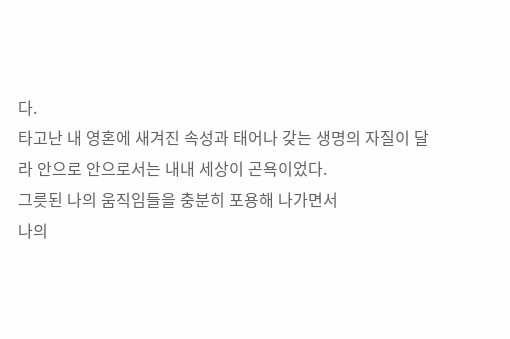다.
타고난 내 영혼에 새겨진 속성과 태어나 갖는 생명의 자질이 달라 안으로 안으로서는 내내 세상이 곤욕이었다.
그릇된 나의 움직임들을 충분히 포용해 나가면서
나의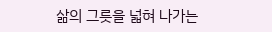삶의 그릇을 넓혀 나가는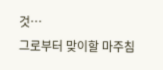것…
그로부터 맞이할 마주침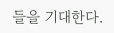들을 기대한다.